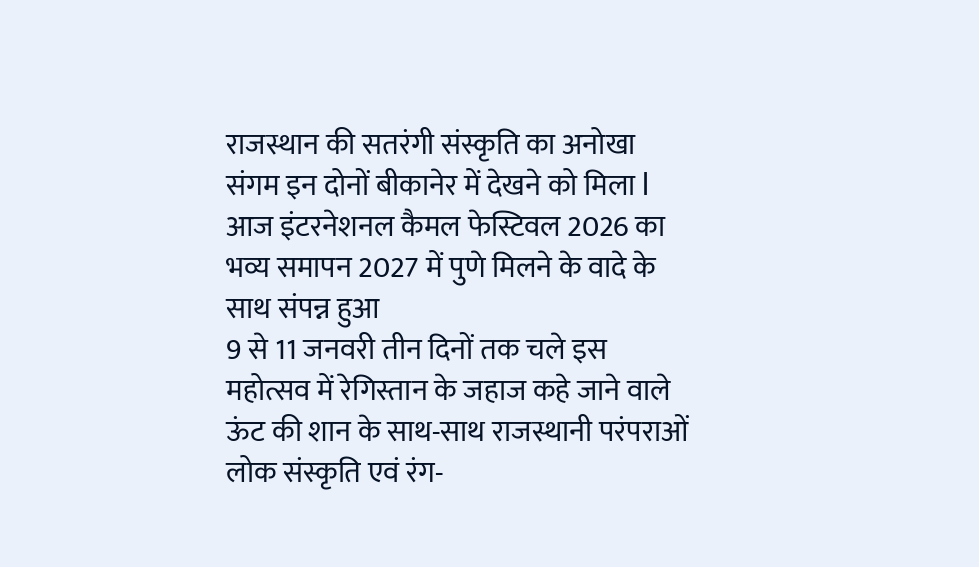राजस्थान की सतरंगी संस्कृति का अनोखा संगम इन दोनों बीकानेर में देखने को मिला l
आज इंटरनेशनल कैमल फेस्टिवल 2026 का भव्य समापन 2027 में पुणे मिलने के वादे के साथ संपन्न हुआ
9 से 11 जनवरी तीन दिनों तक चले इस महोत्सव में रेगिस्तान के जहाज कहे जाने वाले ऊंट की शान के साथ-साथ राजस्थानी परंपराओं लोक संस्कृति एवं रंग-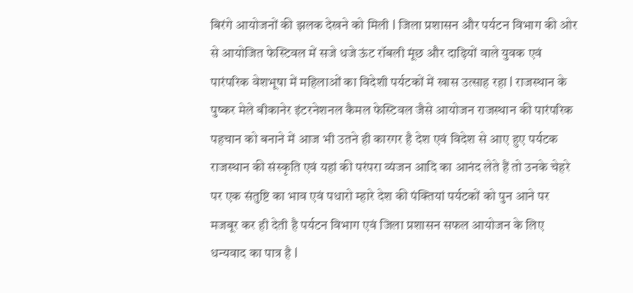बिरंगे आयोजनों की झलक देखने को मिली l जिला प्रशासन और पर्यटन विभाग की ओर से आयोजित फेस्टिवल में सजे धजे ऊंट रॉबली मूंछ और दाढ़ियों वाले युवक एवं पारंपरिक वेशभूषा में महिलाओं का विदेशी पर्यटकों में खास उत्साह रहा l राजस्थान के पुष्कर मेले बीकानेर इंटरनेशनल कैमल फेस्टिवल जैसे आयोजन राजस्थान की पारंपरिक पहचान को बनाने में आज भी उतने ही कारगर है देश एवं विदेश से आए हुए पर्यटक राजस्थान की संस्कृति एवं यहां की परंपरा व्यंजन आदि का आनंद लेते हैं तो उनके चेहरे पर एक संतुष्टि का भाव एवं पधारो म्हारे देश की पंक्तियां पर्यटकों को पुन आने पर मजबूर कर ही देती है पर्यटन विभाग एवं जिला प्रशासन सफल आयोजन के लिए धन्यवाद का पात्र है l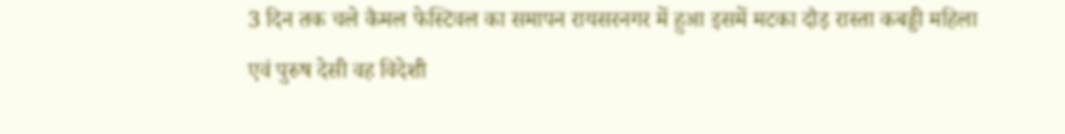3 दिन तक चले कैमल फेस्टिवल का समापन रायसरनगर में हुआ इसमें मटका दौड़ रास्ता कबड्डी महिला एवं पुरुष देसी वह विदेशी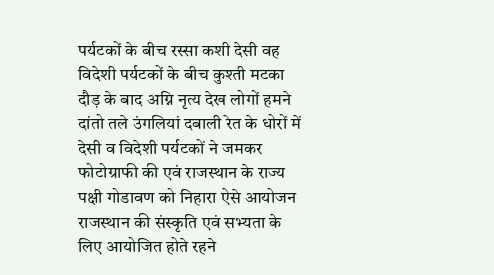पर्यटकों के बीच रस्सा कशी देसी वह विदेशी पर्यटकों के बीच कुश्ती मटका दौड़ के बाद अग्नि नृत्य देख लोगों हमने दांतो तले उंगलियां दबाली रेत के धोरों में देसी व विदेशी पर्यटकों ने जमकर फोटोग्राफी की एवं राजस्थान के राज्य पक्षी गोडावण को निहारा ऐसे आयोजन राजस्थान की संस्कृति एवं सभ्यता के लिए आयोजित होते रहने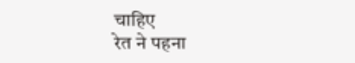चाहिए
रेत ने पहना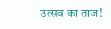उत्सव का ताज!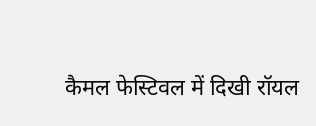कैमल फेस्टिवल में दिखी रॉयल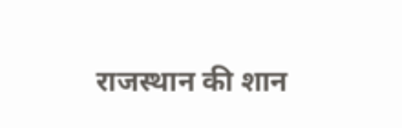राजस्थान की शान